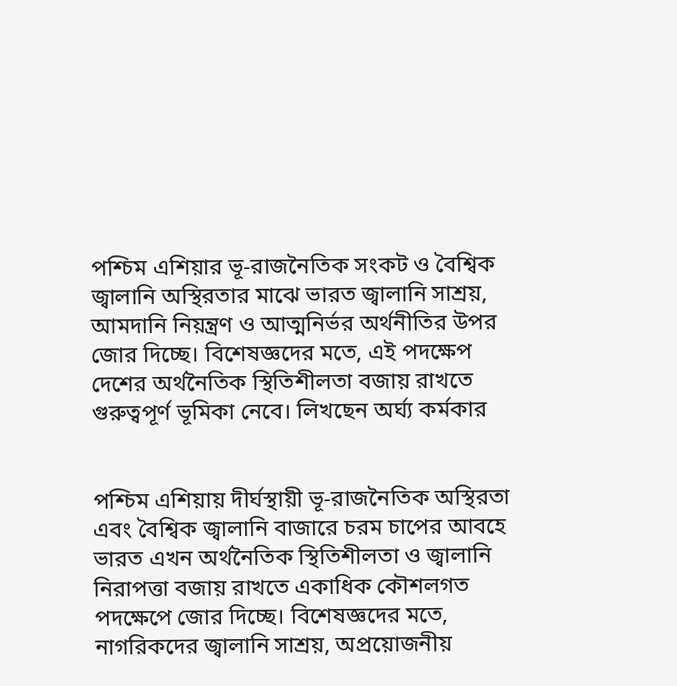পশ্চিম এশিয়ার ভূ-রাজনৈতিক সংকট ও বৈশ্বিক জ্বালানি অস্থিরতার মাঝে ভারত জ্বালানি সাশ্রয়, আমদানি নিয়ন্ত্রণ ও আত্মনির্ভর অর্থনীতির উপর জোর দিচ্ছে। বিশেষজ্ঞদের মতে, এই পদক্ষেপ দেশের অর্থনৈতিক স্থিতিশীলতা বজায় রাখতে গুরুত্বপূর্ণ ভূমিকা নেবে। লিখছেন অর্ঘ্য কর্মকার


পশ্চিম এশিয়ায় দীর্ঘস্থায়ী ভূ-রাজনৈতিক অস্থিরতা এবং বৈশ্বিক জ্বালানি বাজারে চরম চাপের আবহে ভারত এখন অর্থনৈতিক স্থিতিশীলতা ও জ্বালানি নিরাপত্তা বজায় রাখতে একাধিক কৌশলগত পদক্ষেপে জোর দিচ্ছে। বিশেষজ্ঞদের মতে, নাগরিকদের জ্বালানি সাশ্রয়, অপ্রয়োজনীয়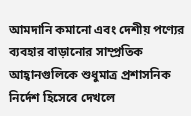আমদানি কমানো এবং দেশীয় পণ্যের ব্যবহার বাড়ানোর সাম্প্রতিক আহ্বানগুলিকে শুধুমাত্র প্রশাসনিক নির্দেশ হিসেবে দেখলে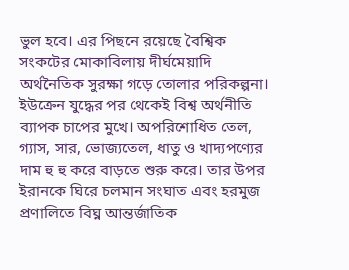ভুল হবে। এর পিছনে রয়েছে বৈশ্বিক সংকটের মোকাবিলায় দীর্ঘমেয়াদি অর্থনৈতিক সুরক্ষা গড়ে তোলার পরিকল্পনা।
ইউক্রেন যুদ্ধের পর থেকেই বিশ্ব অর্থনীতি ব্যাপক চাপের মুখে। অপরিশোধিত তেল, গ্যাস, সার, ভোজ্যতেল, ধাতু ও খাদ্যপণ্যের দাম হু হু করে বাড়তে শুরু করে। তার উপর ইরানকে ঘিরে চলমান সংঘাত এবং হরমুজ প্রণালিতে বিঘ্ন আন্তর্জাতিক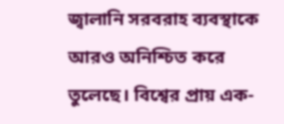জ্বালানি সরবরাহ ব্যবস্থাকে আরও অনিশ্চিত করে তুলেছে। বিশ্বের প্রায় এক-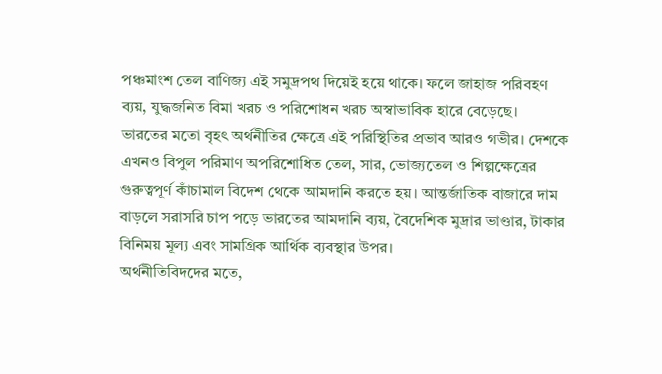পঞ্চমাংশ তেল বাণিজ্য এই সমুদ্রপথ দিয়েই হয়ে থাকে। ফলে জাহাজ পরিবহণ ব্যয়, যুদ্ধজনিত বিমা খরচ ও পরিশোধন খরচ অস্বাভাবিক হারে বেড়েছে।
ভারতের মতো বৃহৎ অর্থনীতির ক্ষেত্রে এই পরিস্থিতির প্রভাব আরও গভীর। দেশকে এখনও বিপুল পরিমাণ অপরিশোধিত তেল, সার, ভোজ্যতেল ও শিল্পক্ষেত্রের গুরুত্বপূর্ণ কাঁচামাল বিদেশ থেকে আমদানি করতে হয়। আন্তর্জাতিক বাজারে দাম বাড়লে সরাসরি চাপ পড়ে ভারতের আমদানি ব্যয়, বৈদেশিক মুদ্রার ভাণ্ডার, টাকার বিনিময় মূল্য এবং সামগ্রিক আর্থিক ব্যবস্থার উপর।
অর্থনীতিবিদদের মতে,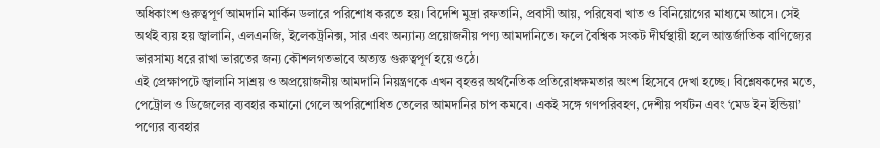অধিকাংশ গুরুত্বপূর্ণ আমদানি মার্কিন ডলারে পরিশোধ করতে হয়। বিদেশি মুদ্রা রফতানি, প্রবাসী আয়, পরিষেবা খাত ও বিনিয়োগের মাধ্যমে আসে। সেই অর্থই ব্যয় হয় জ্বালানি, এলএনজি, ইলেকট্রনিক্স, সার এবং অন্যান্য প্রয়োজনীয় পণ্য আমদানিতে। ফলে বৈশ্বিক সংকট দীর্ঘস্থায়ী হলে আন্তর্জাতিক বাণিজ্যের ভারসাম্য ধরে রাখা ভারতের জন্য কৌশলগতভাবে অত্যন্ত গুরুত্বপূর্ণ হয়ে ওঠে।
এই প্রেক্ষাপটে জ্বালানি সাশ্রয় ও অপ্রয়োজনীয় আমদানি নিয়ন্ত্রণকে এখন বৃহত্তর অর্থনৈতিক প্রতিরোধক্ষমতার অংশ হিসেবে দেখা হচ্ছে। বিশ্লেষকদের মতে, পেট্রোল ও ডিজেলের ব্যবহার কমানো গেলে অপরিশোধিত তেলের আমদানির চাপ কমবে। একই সঙ্গে গণপরিবহণ, দেশীয় পর্যটন এবং ‘মেড ইন ইন্ডিয়া’ পণ্যের ব্যবহার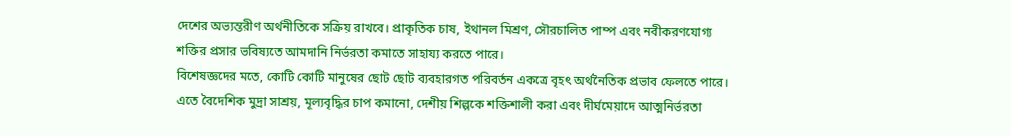দেশের অভ্যন্তরীণ অর্থনীতিকে সক্রিয় রাখবে। প্রাকৃতিক চাষ, ইথানল মিশ্রণ, সৌরচালিত পাম্প এবং নবীকরণযোগ্য শক্তির প্রসার ভবিষ্যতে আমদানি নির্ভরতা কমাতে সাহায্য করতে পারে।
বিশেষজ্ঞদের মতে, কোটি কোটি মানুষের ছোট ছোট ব্যবহারগত পরিবর্তন একত্রে বৃহৎ অর্থনৈতিক প্রভাব ফেলতে পারে। এতে বৈদেশিক মুদ্রা সাশ্রয়, মূল্যবৃদ্ধির চাপ কমানো, দেশীয় শিল্পকে শক্তিশালী করা এবং দীর্ঘমেয়াদে আত্মনির্ভরতা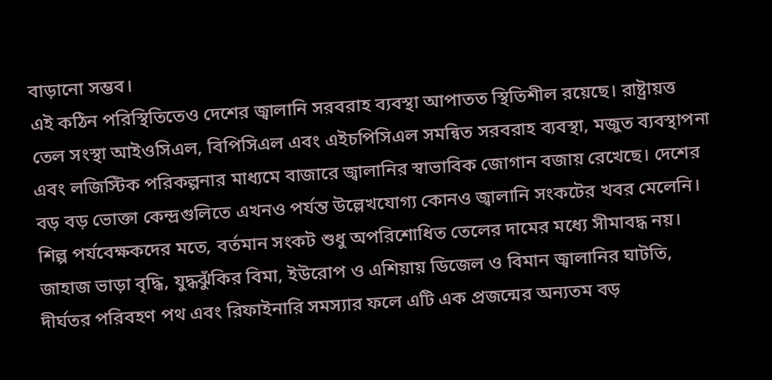বাড়ানো সম্ভব।
এই কঠিন পরিস্থিতিতেও দেশের জ্বালানি সরবরাহ ব্যবস্থা আপাতত স্থিতিশীল রয়েছে। রাষ্ট্রায়ত্ত তেল সংস্থা আইওসিএল, বিপিসিএল এবং এইচপিসিএল সমন্বিত সরবরাহ ব্যবস্থা, মজুত ব্যবস্থাপনা এবং লজিস্টিক পরিকল্পনার মাধ্যমে বাজারে জ্বালানির স্বাভাবিক জোগান বজায় রেখেছে। দেশের বড় বড় ভোক্তা কেন্দ্রগুলিতে এখনও পর্যন্ত উল্লেখযোগ্য কোনও জ্বালানি সংকটের খবর মেলেনি।
শিল্প পর্যবেক্ষকদের মতে, বর্তমান সংকট শুধু অপরিশোধিত তেলের দামের মধ্যে সীমাবদ্ধ নয়। জাহাজ ভাড়া বৃদ্ধি, যুদ্ধঝুঁকির বিমা, ইউরোপ ও এশিয়ায় ডিজেল ও বিমান জ্বালানির ঘাটতি, দীর্ঘতর পরিবহণ পথ এবং রিফাইনারি সমস্যার ফলে এটি এক প্রজন্মের অন্যতম বড়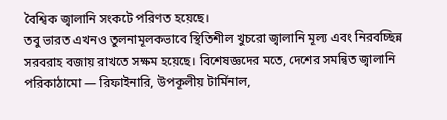বৈশ্বিক জ্বালানি সংকটে পরিণত হয়েছে।
তবু ভারত এখনও তুলনামূলকভাবে স্থিতিশীল খুচরো জ্বালানি মূল্য এবং নিরবচ্ছিন্ন সরবরাহ বজায় রাখতে সক্ষম হয়েছে। বিশেষজ্ঞদের মতে, দেশের সমন্বিত জ্বালানি পরিকাঠামো — রিফাইনারি, উপকূলীয় টার্মিনাল,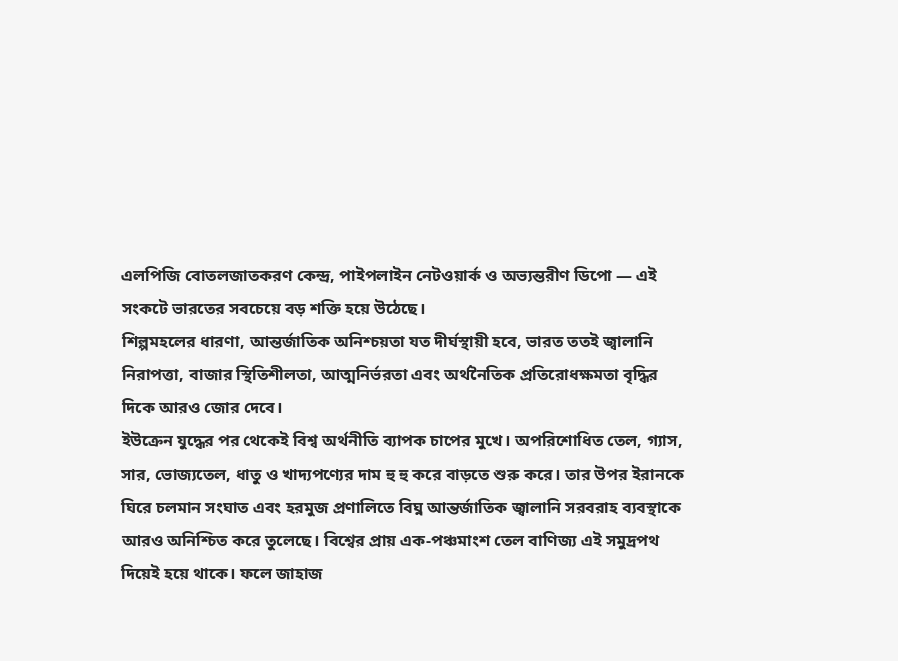এলপিজি বোতলজাতকরণ কেন্দ্র, পাইপলাইন নেটওয়ার্ক ও অভ্যন্তরীণ ডিপো — এই সংকটে ভারতের সবচেয়ে বড় শক্তি হয়ে উঠেছে।
শিল্পমহলের ধারণা, আন্তর্জাতিক অনিশ্চয়তা যত দীর্ঘস্থায়ী হবে, ভারত ততই জ্বালানি নিরাপত্তা, বাজার স্থিতিশীলতা, আত্মনির্ভরতা এবং অর্থনৈতিক প্রতিরোধক্ষমতা বৃদ্ধির দিকে আরও জোর দেবে।
ইউক্রেন যুদ্ধের পর থেকেই বিশ্ব অর্থনীতি ব্যাপক চাপের মুখে। অপরিশোধিত তেল, গ্যাস, সার, ভোজ্যতেল, ধাতু ও খাদ্যপণ্যের দাম হু হু করে বাড়তে শুরু করে। তার উপর ইরানকে ঘিরে চলমান সংঘাত এবং হরমুজ প্রণালিতে বিঘ্ন আন্তর্জাতিক জ্বালানি সরবরাহ ব্যবস্থাকে আরও অনিশ্চিত করে তুলেছে। বিশ্বের প্রায় এক-পঞ্চমাংশ তেল বাণিজ্য এই সমুদ্রপথ দিয়েই হয়ে থাকে। ফলে জাহাজ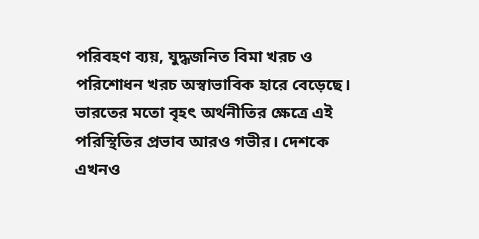পরিবহণ ব্যয়, যুদ্ধজনিত বিমা খরচ ও পরিশোধন খরচ অস্বাভাবিক হারে বেড়েছে।
ভারতের মতো বৃহৎ অর্থনীতির ক্ষেত্রে এই পরিস্থিতির প্রভাব আরও গভীর। দেশকে এখনও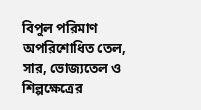বিপুল পরিমাণ অপরিশোধিত তেল, সার, ভোজ্যতেল ও শিল্পক্ষেত্রের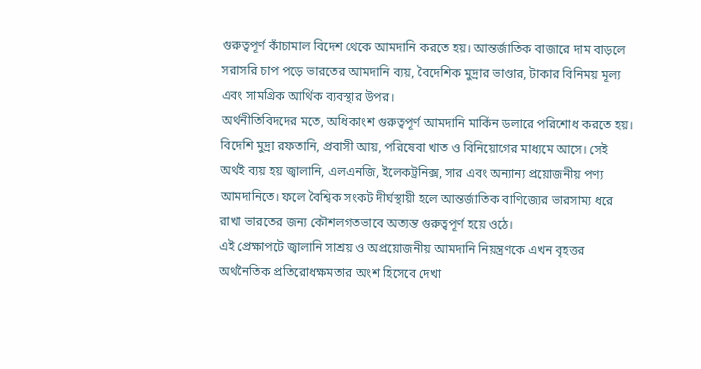গুরুত্বপূর্ণ কাঁচামাল বিদেশ থেকে আমদানি করতে হয়। আন্তর্জাতিক বাজারে দাম বাড়লে সরাসরি চাপ পড়ে ভারতের আমদানি ব্যয়, বৈদেশিক মুদ্রার ভাণ্ডার, টাকার বিনিময় মূল্য এবং সামগ্রিক আর্থিক ব্যবস্থার উপর।
অর্থনীতিবিদদের মতে, অধিকাংশ গুরুত্বপূর্ণ আমদানি মার্কিন ডলারে পরিশোধ করতে হয়। বিদেশি মুদ্রা রফতানি, প্রবাসী আয়, পরিষেবা খাত ও বিনিয়োগের মাধ্যমে আসে। সেই অর্থই ব্যয় হয় জ্বালানি, এলএনজি, ইলেকট্রনিক্স, সার এবং অন্যান্য প্রয়োজনীয় পণ্য আমদানিতে। ফলে বৈশ্বিক সংকট দীর্ঘস্থায়ী হলে আন্তর্জাতিক বাণিজ্যের ভারসাম্য ধরে রাখা ভারতের জন্য কৌশলগতভাবে অত্যন্ত গুরুত্বপূর্ণ হয়ে ওঠে।
এই প্রেক্ষাপটে জ্বালানি সাশ্রয় ও অপ্রয়োজনীয় আমদানি নিয়ন্ত্রণকে এখন বৃহত্তর অর্থনৈতিক প্রতিরোধক্ষমতার অংশ হিসেবে দেখা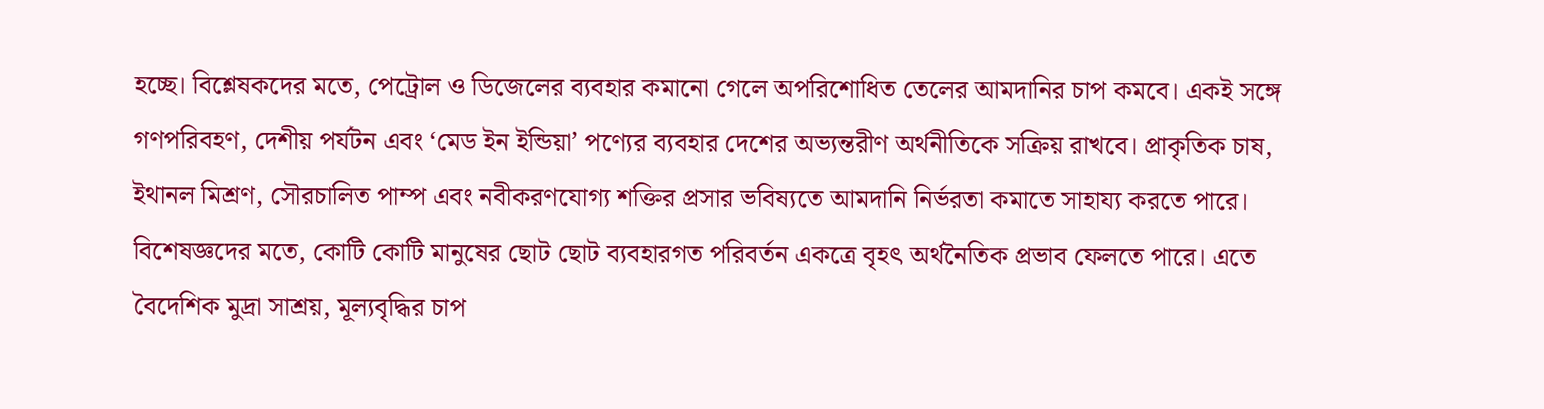হচ্ছে। বিশ্লেষকদের মতে, পেট্রোল ও ডিজেলের ব্যবহার কমানো গেলে অপরিশোধিত তেলের আমদানির চাপ কমবে। একই সঙ্গে গণপরিবহণ, দেশীয় পর্যটন এবং ‘মেড ইন ইন্ডিয়া’ পণ্যের ব্যবহার দেশের অভ্যন্তরীণ অর্থনীতিকে সক্রিয় রাখবে। প্রাকৃতিক চাষ, ইথানল মিশ্রণ, সৌরচালিত পাম্প এবং নবীকরণযোগ্য শক্তির প্রসার ভবিষ্যতে আমদানি নির্ভরতা কমাতে সাহায্য করতে পারে।
বিশেষজ্ঞদের মতে, কোটি কোটি মানুষের ছোট ছোট ব্যবহারগত পরিবর্তন একত্রে বৃহৎ অর্থনৈতিক প্রভাব ফেলতে পারে। এতে বৈদেশিক মুদ্রা সাশ্রয়, মূল্যবৃদ্ধির চাপ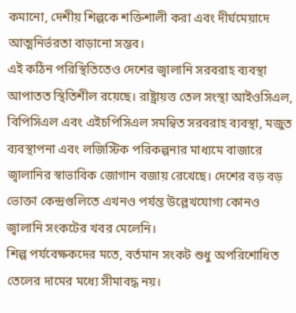কমানো, দেশীয় শিল্পকে শক্তিশালী করা এবং দীর্ঘমেয়াদে আত্মনির্ভরতা বাড়ানো সম্ভব।
এই কঠিন পরিস্থিতিতেও দেশের জ্বালানি সরবরাহ ব্যবস্থা আপাতত স্থিতিশীল রয়েছে। রাষ্ট্রায়ত্ত তেল সংস্থা আইওসিএল, বিপিসিএল এবং এইচপিসিএল সমন্বিত সরবরাহ ব্যবস্থা, মজুত ব্যবস্থাপনা এবং লজিস্টিক পরিকল্পনার মাধ্যমে বাজারে জ্বালানির স্বাভাবিক জোগান বজায় রেখেছে। দেশের বড় বড় ভোক্তা কেন্দ্রগুলিতে এখনও পর্যন্ত উল্লেখযোগ্য কোনও জ্বালানি সংকটের খবর মেলেনি।
শিল্প পর্যবেক্ষকদের মতে, বর্তমান সংকট শুধু অপরিশোধিত তেলের দামের মধ্যে সীমাবদ্ধ নয়।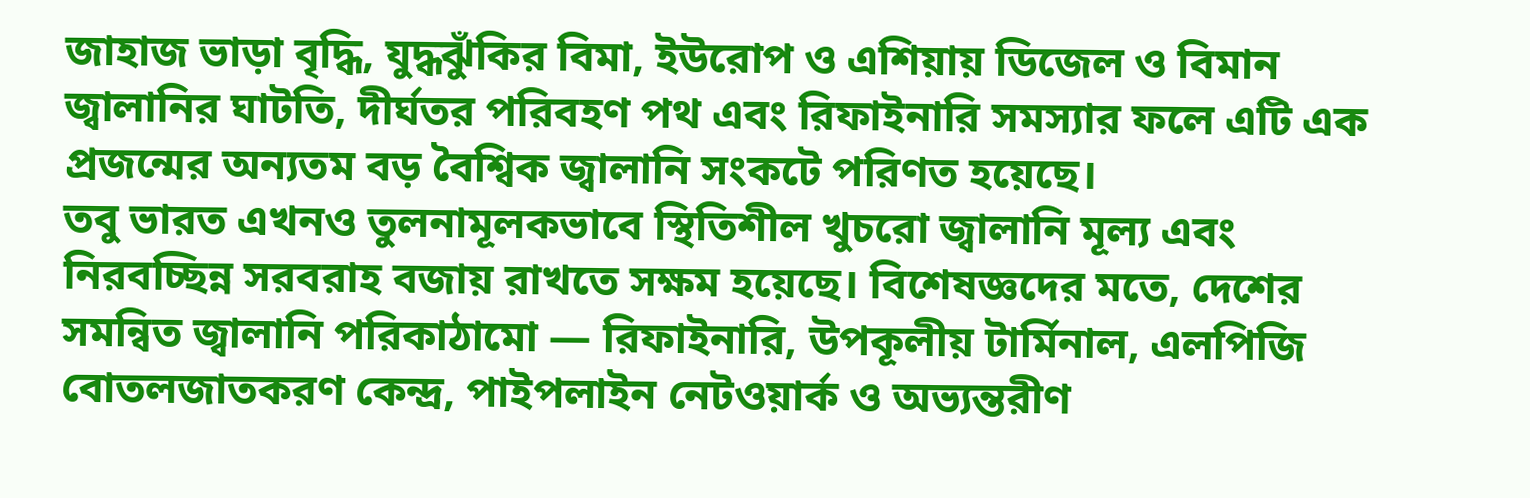জাহাজ ভাড়া বৃদ্ধি, যুদ্ধঝুঁকির বিমা, ইউরোপ ও এশিয়ায় ডিজেল ও বিমান জ্বালানির ঘাটতি, দীর্ঘতর পরিবহণ পথ এবং রিফাইনারি সমস্যার ফলে এটি এক প্রজন্মের অন্যতম বড় বৈশ্বিক জ্বালানি সংকটে পরিণত হয়েছে।
তবু ভারত এখনও তুলনামূলকভাবে স্থিতিশীল খুচরো জ্বালানি মূল্য এবং নিরবচ্ছিন্ন সরবরাহ বজায় রাখতে সক্ষম হয়েছে। বিশেষজ্ঞদের মতে, দেশের সমন্বিত জ্বালানি পরিকাঠামো — রিফাইনারি, উপকূলীয় টার্মিনাল, এলপিজি বোতলজাতকরণ কেন্দ্র, পাইপলাইন নেটওয়ার্ক ও অভ্যন্তরীণ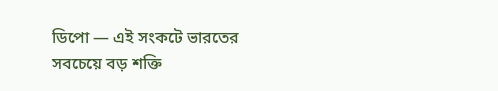ডিপো — এই সংকটে ভারতের সবচেয়ে বড় শক্তি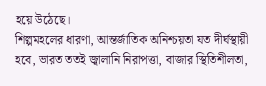হয়ে উঠেছে।
শিল্পমহলের ধারণা, আন্তর্জাতিক অনিশ্চয়তা যত দীর্ঘস্থায়ী হবে, ভারত ততই জ্বালানি নিরাপত্তা, বাজার স্থিতিশীলতা,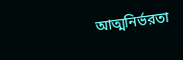আত্মনির্ভরতা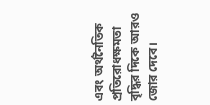এবং অর্থনৈতিক প্রতিরোধক্ষমতা বৃদ্ধির দিকে আরও জোর দেবে।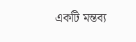একটি মন্তব্য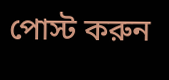পোস্ট করুন